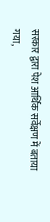सरकार द्वारा पेश आर्थिक सर्वेक्षण में बताया गया,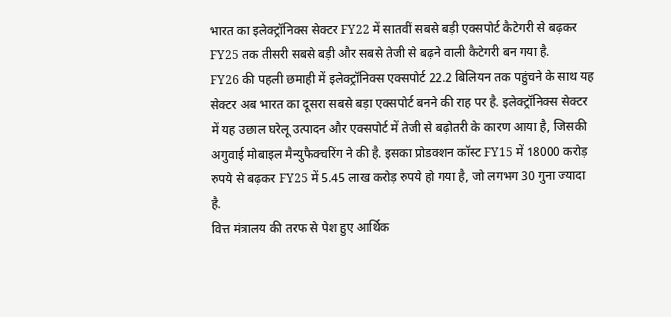भारत का इलेक्ट्रॉनिक्स सेक्टर FY22 में सातवीं सबसे बड़ी एक्सपोर्ट कैटेगरी से बढ़कर FY25 तक तीसरी सबसे बड़ी और सबसे तेजी से बढ़ने वाली कैटेगरी बन गया है.
FY26 की पहली छमाही में इलेक्ट्रॉनिक्स एक्सपोर्ट 22.2 बिलियन तक पहुंचने के साथ यह सेक्टर अब भारत का दूसरा सबसे बड़ा एक्सपोर्ट बनने की राह पर है. इलेक्ट्रॉनिक्स सेक्टर में यह उछाल घरेलू उत्पादन और एक्सपोर्ट में तेजी से बढ़ोतरी के कारण आया है, जिसकी अगुवाई मोबाइल मैन्युफैक्चरिंग ने की है. इसका प्रोडक्शन कॉस्ट FY15 में 18000 करोड़ रुपये से बढ़कर FY25 में 5.45 लाख करोड़ रुपये हो गया है, जो लगभग 30 गुना ज्यादा है.
वित्त मंत्रालय की तरफ से पेश हुए आर्थिक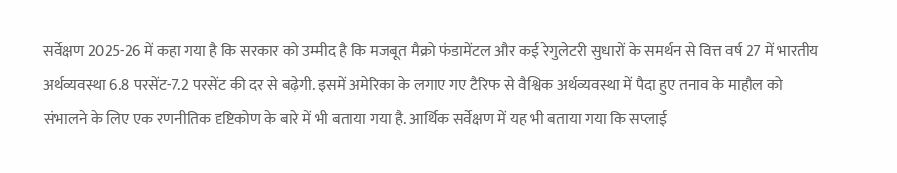सर्वेक्षण 2025-26 में कहा गया है कि सरकार को उम्मीद है कि मजबूत मैक्रो फंडामेंटल और कई रेगुलेटरी सुधारों के समर्थन से वित्त वर्ष 27 में भारतीय अर्थव्यवस्था 6.8 परसेंट-7.2 परसेंट की दर से बढ़ेगी. इसमें अमेरिका के लगाए गए टैरिफ से वैश्विक अर्थव्यवस्था में पैदा हुए तनाव के माहौल को संभालने के लिए एक रणनीतिक दृष्टिकोण के बारे में भी बताया गया है. आर्थिक सर्वेक्षण में यह भी बताया गया कि सप्लाई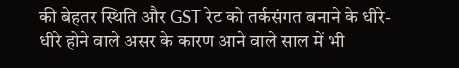की बेहतर स्थिति और GST रेट को तर्कसंगत बनाने के धीरे-धीरे होने वाले असर के कारण आने वाले साल में भी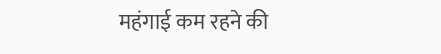महंगाई कम रहने की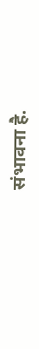संभावना है.